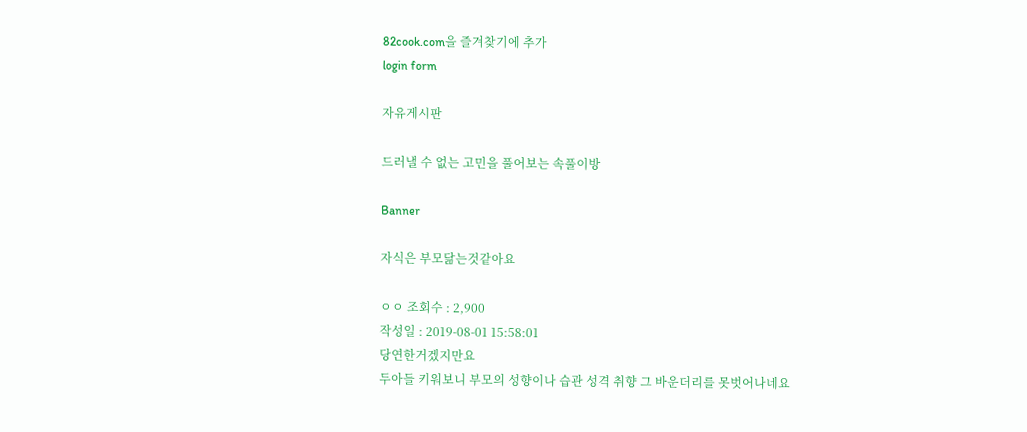82cook.com을 즐겨찾기에 추가
login form

자유게시판

드러낼 수 없는 고민을 풀어보는 속풀이방

Banner

자식은 부모닮는것같아요

ㅇㅇ 조회수 : 2,900
작성일 : 2019-08-01 15:58:01
당연한거겠지만요
두아들 키워보니 부모의 성향이나 습관 성격 취향 그 바운더리를 못벗어나네요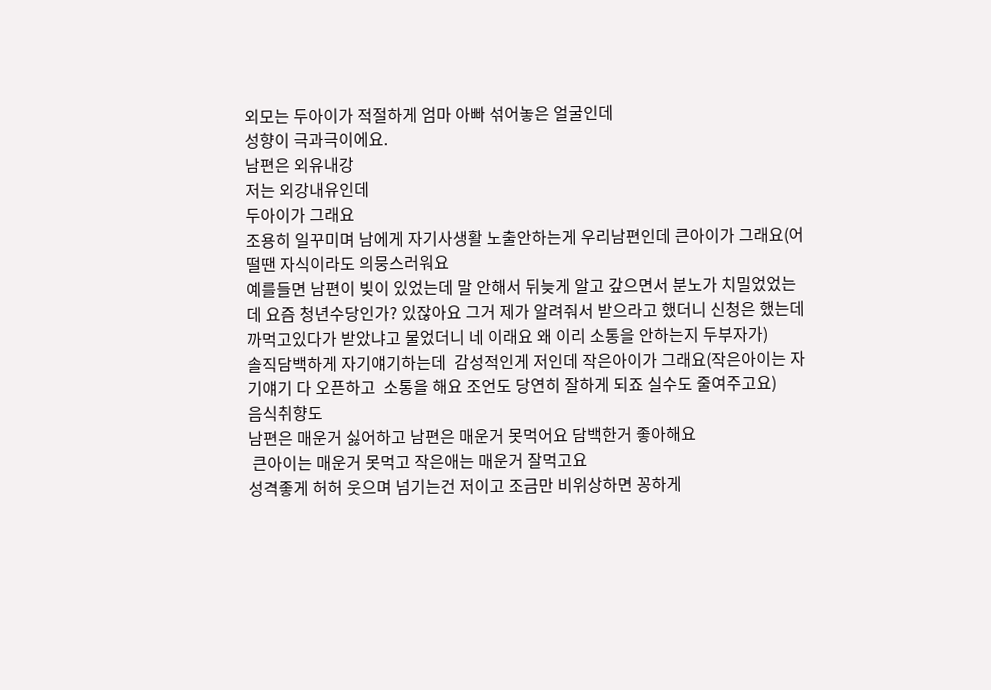외모는 두아이가 적절하게 엄마 아빠 섞어놓은 얼굴인데
성향이 극과극이에요.
남편은 외유내강
저는 외강내유인데
두아이가 그래요
조용히 일꾸미며 남에게 자기사생활 노출안하는게 우리남편인데 큰아이가 그래요(어떨땐 자식이라도 의뭉스러워요
예를들면 남편이 빚이 있었는데 말 안해서 뒤늦게 알고 갚으면서 분노가 치밀었었는데 요즘 청년수당인가? 있잖아요 그거 제가 알려줘서 받으라고 했더니 신청은 했는데 까먹고있다가 받았냐고 물었더니 네 이래요 왜 이리 소통을 안하는지 두부자가)
솔직담백하게 자기얘기하는데  감성적인게 저인데 작은아이가 그래요(작은아이는 자기얘기 다 오픈하고  소통을 해요 조언도 당연히 잘하게 되죠 실수도 줄여주고요)
음식취향도
남편은 매운거 싫어하고 남편은 매운거 못먹어요 담백한거 좋아해요
 큰아이는 매운거 못먹고 작은애는 매운거 잘먹고요
성격좋게 허허 웃으며 넘기는건 저이고 조금만 비위상하면 꽁하게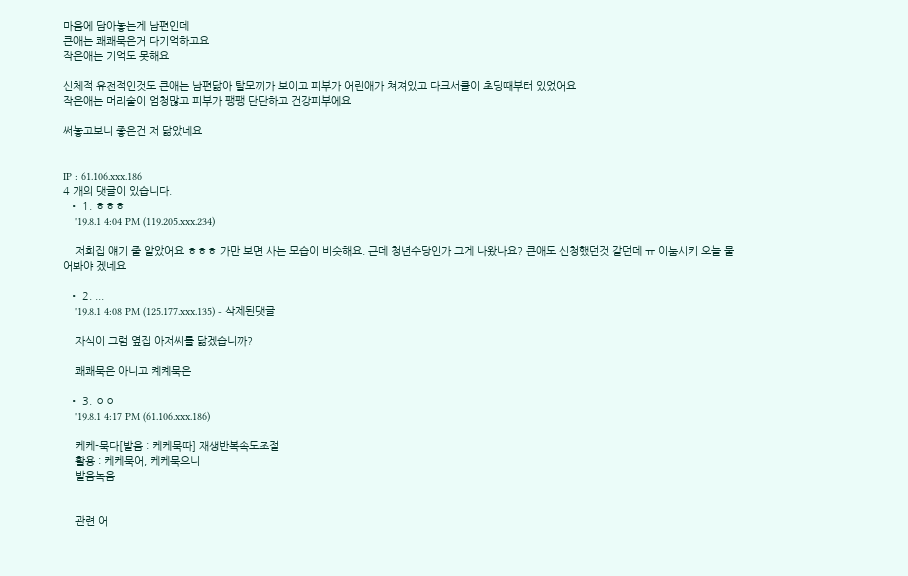마음에 담아놓는게 남편인데
큰애는 쾌쾌묵은거 다기억하고요
작은애는 기억도 못해요

신체적 유전적인것도 큰애는 남편닮아 탈모끼가 보이고 피부가 어린애가 쳐져있고 다크서클이 초딩때부터 있었어요
작은애는 머리숱이 엄청많고 피부가 팽팽 단단하고 건강피부에요

써놓고보니 좋은건 저 닮았네요


IP : 61.106.xxx.186
4 개의 댓글이 있습니다.
  • 1. ㅎㅎㅎ
    '19.8.1 4:04 PM (119.205.xxx.234)

    저희집 얘기 줄 알았어요 ㅎㅎㅎ 가만 보면 사는 모습이 비슷해요. 근데 청년수당인가 그게 나왔나요? 큰애도 신청했던것 같던데 ㅠ 이눔시키 오늘 물어봐야 겠네요

  • 2. ...
    '19.8.1 4:08 PM (125.177.xxx.135) - 삭제된댓글

    자식이 그럼 옆집 아저씨를 닮겠습니까?

    쾌쾌묵은 아니고 켸켸묵은

  • 3. ㅇㅇ
    '19.8.1 4:17 PM (61.106.xxx.186)

    케케-묵다[발음 : 케케묵따] 재생반복속도조절
    활용 : 케케묵어, 케케묵으니
    발음녹음


    관련 어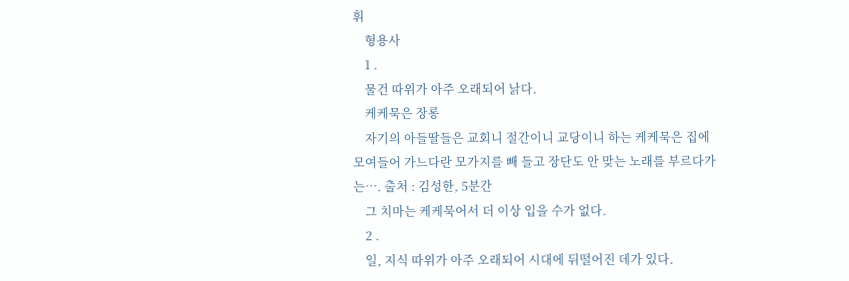휘
    형용사
    1 .
    물건 따위가 아주 오래되어 낡다.
    케케묵은 장롱
    자기의 아들딸들은 교회니 절간이니 교당이니 하는 케케묵은 집에 모여들어 가느다란 모가지를 빼 들고 장단도 안 맞는 노래를 부르다가는…. 출처 : 김성한, 5분간
    그 치마는 케케묵어서 더 이상 입을 수가 없다.
    2 .
    일, 지식 따위가 아주 오래되어 시대에 뒤떨어진 데가 있다.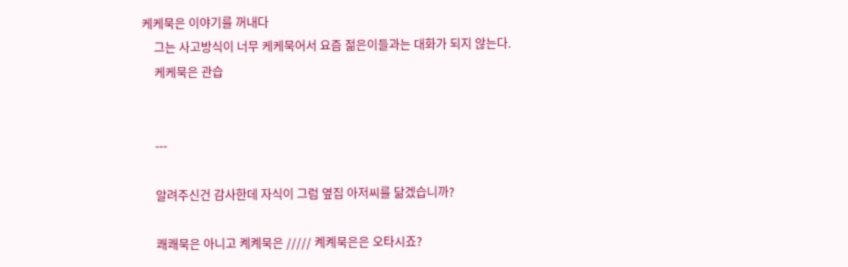케케묵은 이야기를 꺼내다
    그는 사고방식이 너무 케케묵어서 요즘 젊은이들과는 대화가 되지 않는다.
    케케묵은 관습


    ---

    알려주신건 감사한데 자식이 그럼 옆집 아저씨를 닮겠습니까?

    쾌쾌묵은 아니고 켸켸묵은 ///// 켸켸묵은은 오타시죠?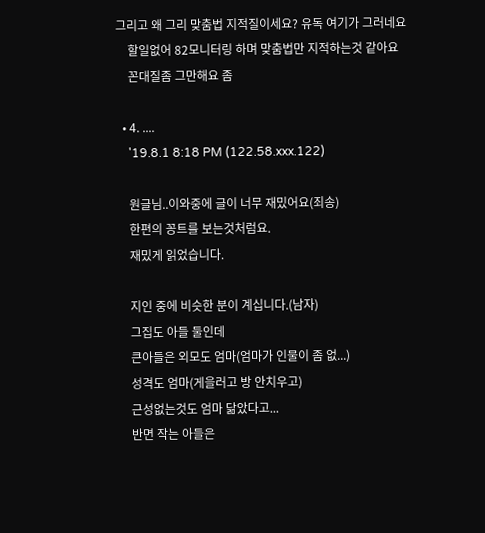그리고 왜 그리 맞춤법 지적질이세요? 유독 여기가 그러네요
    할일없어 82모니터링 하며 맞춤법만 지적하는것 같아요
    꼰대질좀 그만해요 좀

  • 4. ....
    '19.8.1 8:18 PM (122.58.xxx.122)

    원글님..이와중에 글이 너무 재밌어요(죄송)
    한편의 꽁트를 보는것처럼요.
    재밌게 읽었습니다.

    지인 중에 비슷한 분이 계십니다.(남자)
    그집도 아들 둘인데
    큰아들은 외모도 엄마(엄마가 인물이 좀 없...)
    성격도 엄마(게을러고 방 안치우고)
    근성없는것도 엄마 닮았다고...
    반면 작는 아들은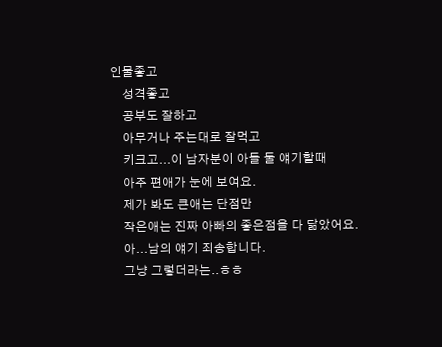인물좋고
    성격좋고
    공부도 잘하고
    아무거나 주는대로 잘먹고
    키크고...이 남자분이 아들 둘 얘기할때
    아주 편애가 눈에 보여요.
    제가 봐도 큰애는 단점만
    작은애는 진짜 아빠의 좋은점을 다 닮았어요.
    아...남의 얘기 죄송합니다.
    그냥 그렇더라는..ㅎㅎ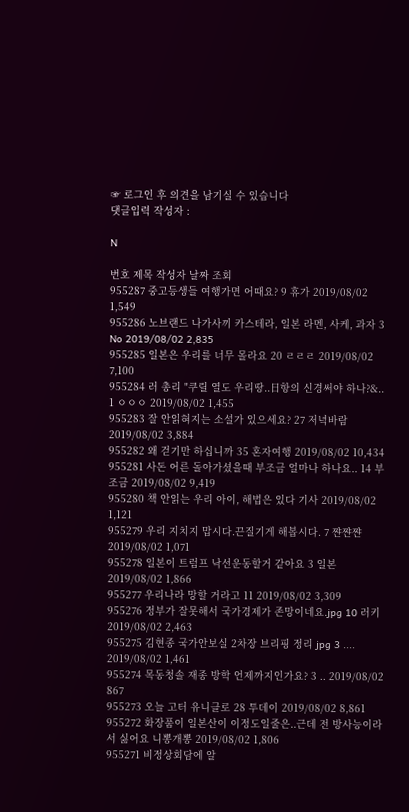☞ 로그인 후 의견을 남기실 수 있습니다
댓글입력 작성자 :

N

번호 제목 작성자 날짜 조회
955287 중고등생들 여행가면 어때요? 9 휴가 2019/08/02 1,549
955286 노브랜드 나가사끼 카스테라, 일본 라멘, 사케, 과자 3 No 2019/08/02 2,835
955285 일본은 우리를 너무 몰라요 20 ㄹㄹㄹ 2019/08/02 7,100
955284 러 총리 "쿠릴 열도 우리땅..日항의 신경써야 하나?&.. 1 ㅇㅇㅇ 2019/08/02 1,455
955283 잘 안읽혀지는 소설가 있으세요? 27 저녁바람 2019/08/02 3,884
955282 왜 걷기만 하십니까 35 혼자여행 2019/08/02 10,434
955281 사돈 어른 돌아가셨을때 부조금 얼마나 하나요.. 14 부조금 2019/08/02 9,419
955280 책 안읽는 우리 아이, 해법은 있다 기사 2019/08/02 1,121
955279 우리 지치지 맙시다.끈질기게 해봅시다. 7 쨘쨘쨘 2019/08/02 1,071
955278 일본이 트럼프 낙선운동할거 같아요 3 일본 2019/08/02 1,866
955277 우리나라 망할 거라고 11 2019/08/02 3,309
955276 정부가 잘못해서 국가경제가 존망이네요.jpg 10 러키 2019/08/02 2,463
955275 김현종 국가안보실 2차장 브리핑 정리 jpg 3 .... 2019/08/02 1,461
955274 목동청솔 재종 방학 언제까지인가요? 3 .. 2019/08/02 867
955273 오늘 고터 유니클로 28 투데이 2019/08/02 8,861
955272 화장품이 일본산이 이정도일줄은..근데 전 방사능이라서 싫어요 니뽕개뽕 2019/08/02 1,806
955271 비정상회담에 알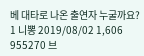베 대타로 나온 출연자 누굴까요? 1 니뽕 2019/08/02 1,606
955270 브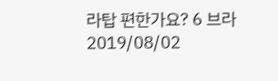라탑 편한가요? 6 브라 2019/08/02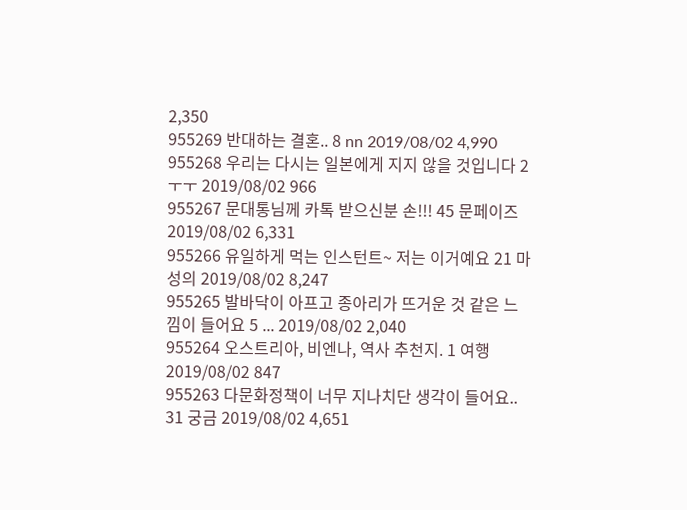2,350
955269 반대하는 결혼.. 8 nn 2019/08/02 4,990
955268 우리는 다시는 일본에게 지지 않을 것입니다 2 ㅜㅜ 2019/08/02 966
955267 문대통님께 카톡 받으신분 손!!! 45 문페이즈 2019/08/02 6,331
955266 유일하게 먹는 인스턴트~ 저는 이거예요 21 마성의 2019/08/02 8,247
955265 발바닥이 아프고 종아리가 뜨거운 것 같은 느낌이 들어요 5 ... 2019/08/02 2,040
955264 오스트리아, 비엔나, 역사 추천지. 1 여행 2019/08/02 847
955263 다문화정책이 너무 지나치단 생각이 들어요.. 31 궁금 2019/08/02 4,651